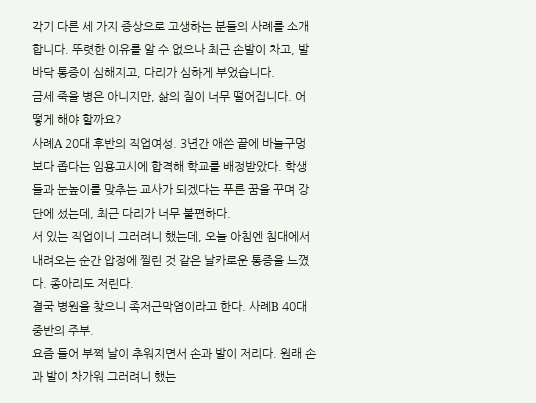각기 다른 세 가지 증상으로 고생하는 분들의 사례를 소개합니다. 뚜렷한 이유를 알 수 없으나 최근 손발이 차고, 발바닥 통증이 심해지고, 다리가 심하게 부었습니다.
금세 죽을 병은 아니지만, 삶의 질이 너무 떨어집니다. 어떻게 해야 할까요?
사례A 20대 후반의 직업여성. 3년간 애쓴 끝에 바늘구멍보다 좁다는 임용고시에 합격해 학교를 배정받았다. 학생들과 눈높이를 맞추는 교사가 되겠다는 푸른 꿈을 꾸며 강단에 섰는데, 최근 다리가 너무 불편하다.
서 있는 직업이니 그러려니 했는데, 오늘 아침엔 침대에서 내려오는 순간 압정에 찔린 것 같은 날카로운 통증을 느꼈다. 종아리도 저린다.
결국 병원을 찾으니 족저근막염이라고 한다. 사례B 40대 중반의 주부.
요즘 들어 부쩍 날이 추워지면서 손과 발이 저리다. 원래 손과 발이 차가워 그러려니 했는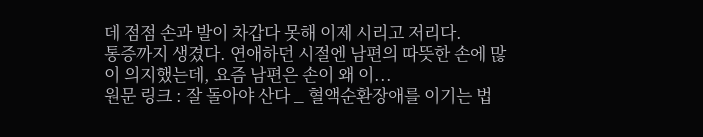데 점점 손과 발이 차갑다 못해 이제 시리고 저리다.
통증까지 생겼다. 연애하던 시절엔 남편의 따뜻한 손에 많이 의지했는데, 요즘 남편은 손이 왜 이...
원문 링크 : 잘 돌아야 산다 _ 혈액순환장애를 이기는 법